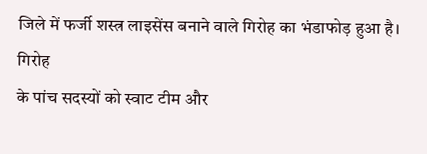जिले में फर्जी शस्त्र लाइसेंस बनाने वाले गिरोह का भंडाफोड़ हुआ है। गिरोह
के पांच सदस्यों को स्वाट टीम और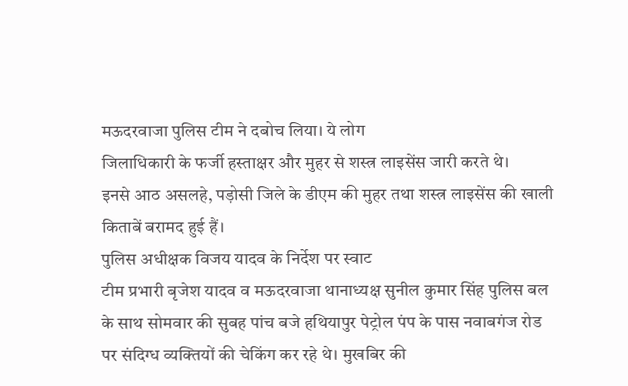मऊदरवाजा पुलिस टीम ने दबोच लिया। ये लोग
जिलाधिकारी के फर्जी हस्ताक्षर और मुहर से शस्त्र लाइसेंस जारी करते थे।
इनसे आठ असलहे, पड़ोसी जिले के डीएम की मुहर तथा शस्त्र लाइसेंस की खाली
किताबें बरामद हुई हैं।
पुलिस अधीक्षक विजय यादव के निर्देश पर स्वाट
टीम प्रभारी बृजेश यादव व मऊदरवाजा थानाध्यक्ष सुनील कुमार सिंह पुलिस बल
के साथ सोमवार की सुबह पांच बजे हथियापुर पेट्रोल पंप के पास नवाबगंज रोड
पर संदिग्ध व्यक्तियों की चेकिंग कर रहे थे। मुखबिर की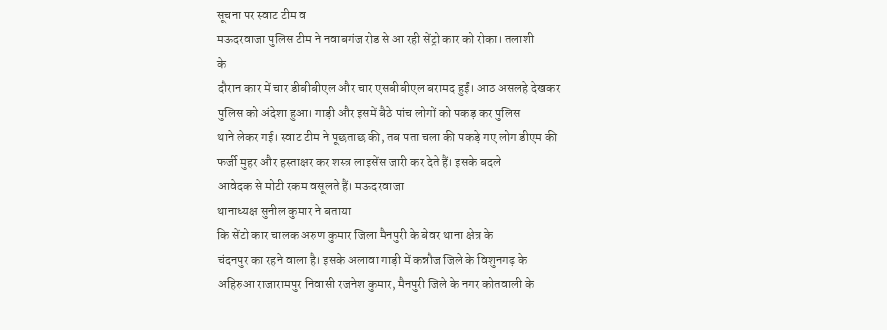सूचना पर स्वाट टीम व
मऊदरवाजा पुलिस टीम ने नवाबगंज रोड से आ रही सेंट्रो कार को रोका। तलाशी
के
दौरान कार में चार डीबीबीएल और चार एसबीबीएल बरामद हुईं। आठ असलहे देखकर
पुलिस को अंदेशा हुआ। गाड़ी और इसमें बैठे पांच लोगों को पकड़ कर पुलिस
थाने लेकर गई। स्वाट टीम ने पूछताछ की, तब पता चला की पकड़े गए लोग डीएम की
फर्जी मुहर और हस्ताक्षर कर शस्त्र लाइसेंस जारी कर देते हैं। इसके बदले
आवेदक से मोटी रकम वसूलते हैं। मऊदरवाजा
थानाध्यक्ष सुनील कुमार ने बताया
कि सेंटो कार चालक अरुण कुमार जिला मैनपुरी के बेवर थाना क्षेत्र के
चंदनपुर का रहने वाला है। इसके अलावा गाड़ी में कन्नौज जिले के विशुनगढ़ के
अहिरुआ राजारामपुर निवासी रजनेश कुमार, मैनपुरी जिले के नगर कोतवाली के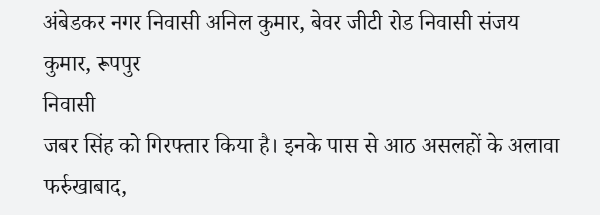अंबेडकर नगर निवासी अनिल कुमार, बेवर जीटी रोड निवासी संजय कुमार, रूपपुर
निवासी
जबर सिंह को गिरफ्तार किया है। इनके पास से आठ असलहों के अलावा
फर्रुखाबाद,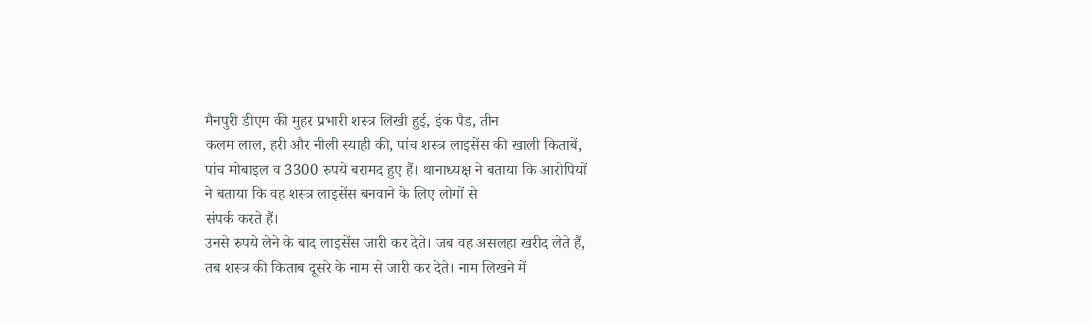मैनपुरी डीएम की मुहर प्रभारी शस्त्र लिखी हुई, इंक पैड, तीन
कलम लाल, हरी और नीली स्याही की, पांच शस्त्र लाइसेंस की खाली किताबें,
पांच मोबाइल व 3300 रुपये बरामद हुए हैं। थानाध्यक्ष ने बताया कि आरोपियों
ने बताया कि वह शस्त्र लाइसेंस बनवाने के लिए लोगों से
संपर्क करते हैं।
उनसे रुपये लेने के बाद लाइसेंस जारी कर देते। जब वह असलहा खरीद लेते हैं,
तब शस्त्र की किताब दूसरे के नाम से जारी कर देते। नाम लिखने में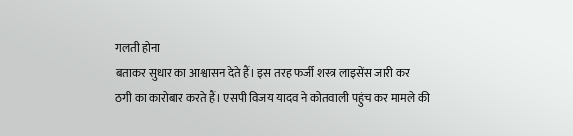गलती होना
बताकर सुधार का आश्वासन देते हैं। इस तरह फर्जी शस्त्र लाइसेंस जारी कर
ठगी का कारोबार करते हैं। एसपी विजय यादव ने कोतवाली पहुंच कर मामले की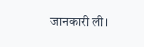जानकारी ली।